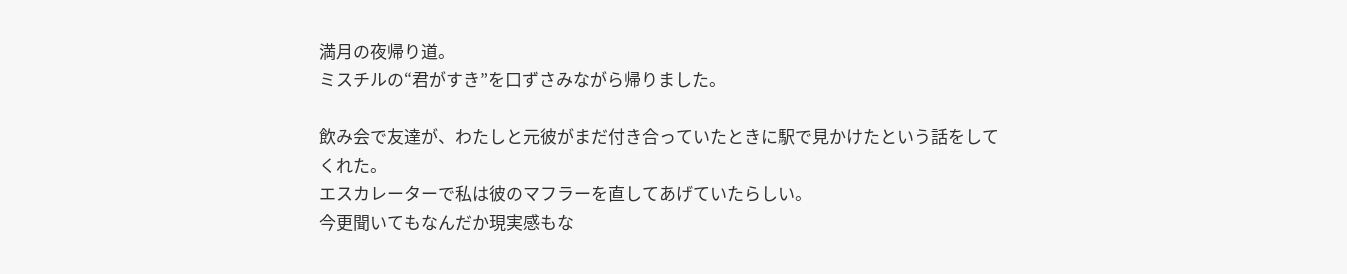満月の夜帰り道。
ミスチルの“君がすき”を口ずさみながら帰りました。

飲み会で友達が、わたしと元彼がまだ付き合っていたときに駅で見かけたという話をしてくれた。
エスカレーターで私は彼のマフラーを直してあげていたらしい。
今更聞いてもなんだか現実感もな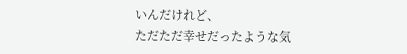いんだけれど、
ただただ幸せだったような気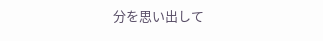分を思い出して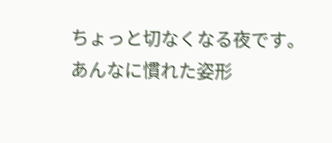ちょっと切なくなる夜です。
あんなに慣れた姿形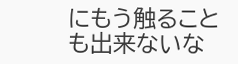にもう触ることも出来ないな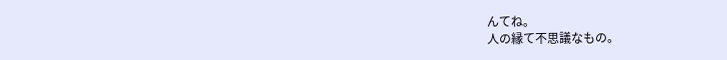んてね。
人の縁て不思議なもの。